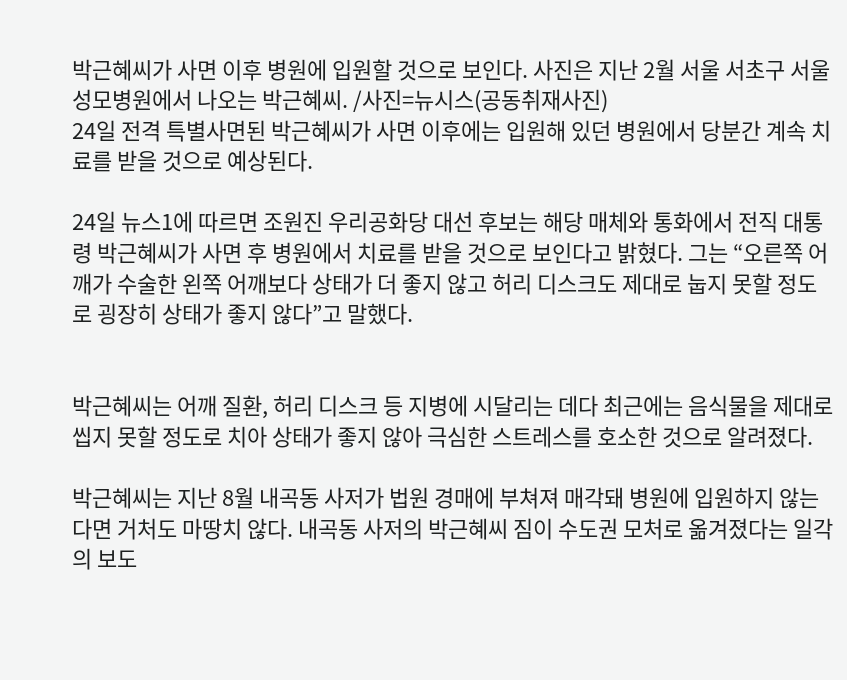박근혜씨가 사면 이후 병원에 입원할 것으로 보인다. 사진은 지난 2월 서울 서초구 서울성모병원에서 나오는 박근혜씨. /사진=뉴시스(공동취재사진)
24일 전격 특별사면된 박근혜씨가 사면 이후에는 입원해 있던 병원에서 당분간 계속 치료를 받을 것으로 예상된다.

24일 뉴스1에 따르면 조원진 우리공화당 대선 후보는 해당 매체와 통화에서 전직 대통령 박근혜씨가 사면 후 병원에서 치료를 받을 것으로 보인다고 밝혔다. 그는 “오른쪽 어깨가 수술한 왼쪽 어깨보다 상태가 더 좋지 않고 허리 디스크도 제대로 눕지 못할 정도로 굉장히 상태가 좋지 않다”고 말했다.


박근혜씨는 어깨 질환, 허리 디스크 등 지병에 시달리는 데다 최근에는 음식물을 제대로 씹지 못할 정도로 치아 상태가 좋지 않아 극심한 스트레스를 호소한 것으로 알려졌다.

박근혜씨는 지난 8월 내곡동 사저가 법원 경매에 부쳐져 매각돼 병원에 입원하지 않는다면 거처도 마땅치 않다. 내곡동 사저의 박근혜씨 짐이 수도권 모처로 옮겨졌다는 일각의 보도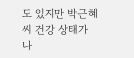도 있지만 박근혜씨 건강 상태가 나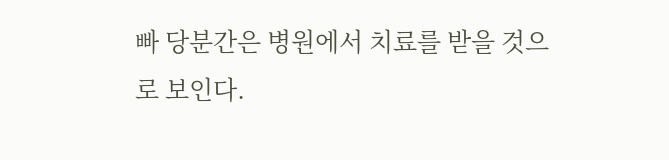빠 당분간은 병원에서 치료를 받을 것으로 보인다.